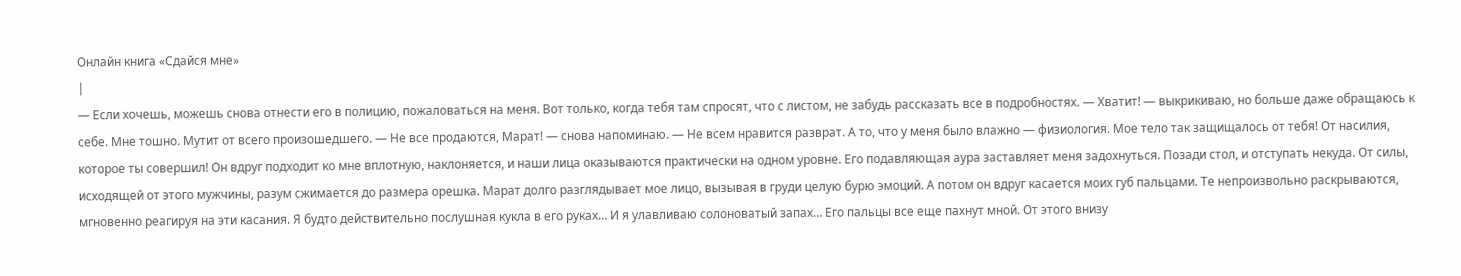Онлайн книга «Сдайся мне»
|
— Если хочешь, можешь снова отнести его в полицию, пожаловаться на меня. Вот только, когда тебя там спросят, что с листом, не забудь рассказать все в подробностях. — Хватит! — выкрикиваю, но больше даже обращаюсь к себе. Мне тошно. Мутит от всего произошедшего. — Не все продаются, Марат! — снова напоминаю. — Не всем нравится разврат. А то, что у меня было влажно — физиология. Мое тело так защищалось от тебя! От насилия, которое ты совершил! Он вдруг подходит ко мне вплотную, наклоняется, и наши лица оказываются практически на одном уровне. Его подавляющая аура заставляет меня задохнуться. Позади стол, и отступать некуда. От силы, исходящей от этого мужчины, разум сжимается до размера орешка. Марат долго разглядывает мое лицо, вызывая в груди целую бурю эмоций. А потом он вдруг касается моих губ пальцами. Те непроизвольно раскрываются, мгновенно реагируя на эти касания. Я будто действительно послушная кукла в его руках… И я улавливаю солоноватый запах… Его пальцы все еще пахнут мной. От этого внизу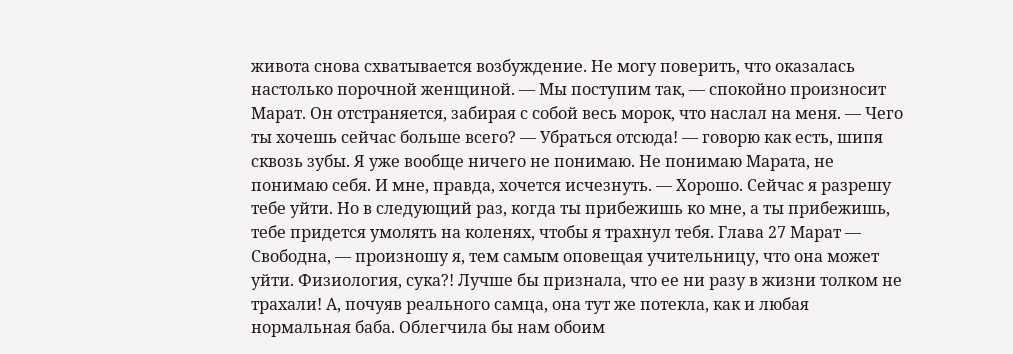живота снова схватывается возбуждение. Не могу поверить, что оказалась настолько порочной женщиной. — Мы поступим так, — спокойно произносит Марат. Он отстраняется, забирая с собой весь морок, что наслал на меня. — Чего ты хочешь сейчас больше всего? — Убраться отсюда! — говорю как есть, шипя сквозь зубы. Я уже вообще ничего не понимаю. Не понимаю Марата, не понимаю себя. И мне, правда, хочется исчезнуть. — Хорошо. Сейчас я разрешу тебе уйти. Но в следующий раз, когда ты прибежишь ко мне, а ты прибежишь, тебе придется умолять на коленях, чтобы я трахнул тебя. Глава 27 Марат — Свободна, — произношу я, тем самым оповещая учительницу, что она может уйти. Физиология, сука?! Лучше бы признала, что ее ни разу в жизни толком не трахали! А, почуяв реального самца, она тут же потекла, как и любая нормальная баба. Облегчила бы нам обоим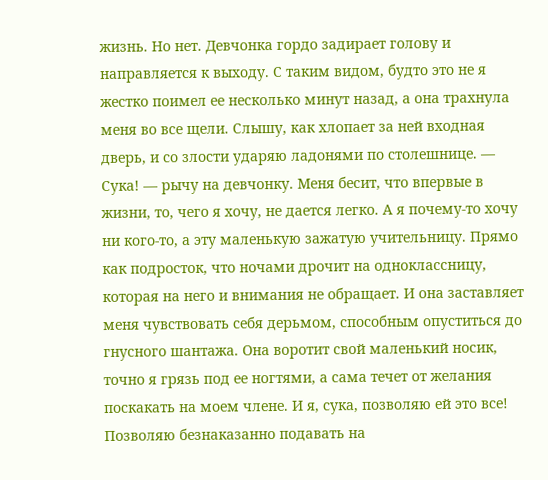жизнь. Но нет. Девчонка гордо задирает голову и направляется к выходу. С таким видом, будто это не я жестко поимел ее несколько минут назад, а она трахнула меня во все щели. Слышу, как хлопает за ней входная дверь, и со злости ударяю ладонями по столешнице. — Сука! — рычу на девчонку. Меня бесит, что впервые в жизни, то, чего я хочу, не дается легко. А я почему-то хочу ни кого-то, а эту маленькую зажатую учительницу. Прямо как подросток, что ночами дрочит на одноклассницу, которая на него и внимания не обращает. И она заставляет меня чувствовать себя дерьмом, способным опуститься до гнусного шантажа. Она воротит свой маленький носик, точно я грязь под ее ногтями, а сама течет от желания поскакать на моем члене. И я, сука, позволяю ей это все! Позволяю безнаказанно подавать на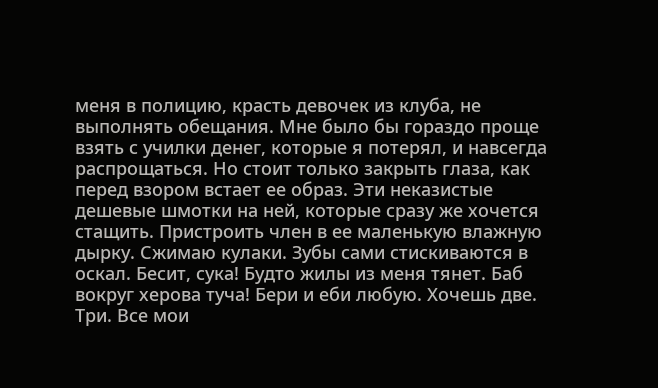меня в полицию, красть девочек из клуба, не выполнять обещания. Мне было бы гораздо проще взять с училки денег, которые я потерял, и навсегда распрощаться. Но стоит только закрыть глаза, как перед взором встает ее образ. Эти неказистые дешевые шмотки на ней, которые сразу же хочется стащить. Пристроить член в ее маленькую влажную дырку. Сжимаю кулаки. Зубы сами стискиваются в оскал. Бесит, сука! Будто жилы из меня тянет. Баб вокруг херова туча! Бери и еби любую. Хочешь две. Три. Все мои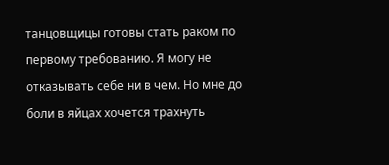танцовщицы готовы стать раком по первому требованию. Я могу не отказывать себе ни в чем. Но мне до боли в яйцах хочется трахнуть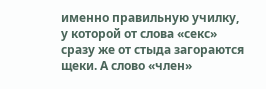именно правильную училку, у которой от слова «секс» сразу же от стыда загораются щеки. А слово «член»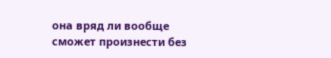она вряд ли вообще сможет произнести без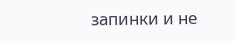запинки и не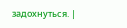задохнуться. |